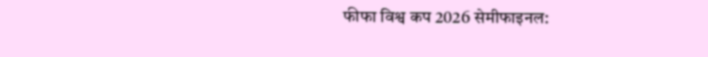फीफा विश्व कप 2026 सेमीफाइनल: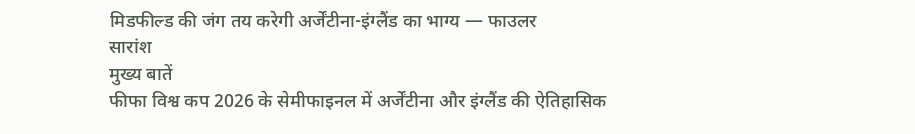मिडफील्ड की जंग तय करेगी अर्जेंटीना-इंग्लैंड का भाग्य — फाउलर
सारांश
मुख्य बातें
फीफा विश्व कप 2026 के सेमीफाइनल में अर्जेंटीना और इंग्लैंड की ऐतिहासिक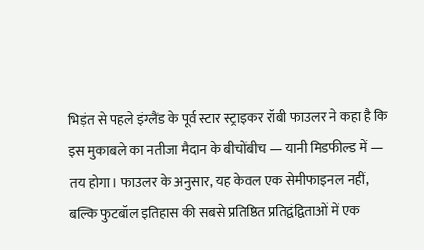भिड़ंत से पहले इंग्लैंड के पूर्व स्टार स्ट्राइकर रॉबी फाउलर ने कहा है कि इस मुकाबले का नतीजा मैदान के बीचोंबीच — यानी मिडफील्ड में — तय होगा। फाउलर के अनुसार, यह केवल एक सेमीफाइनल नहीं, बल्कि फुटबॉल इतिहास की सबसे प्रतिष्ठित प्रतिद्वंद्विताओं में एक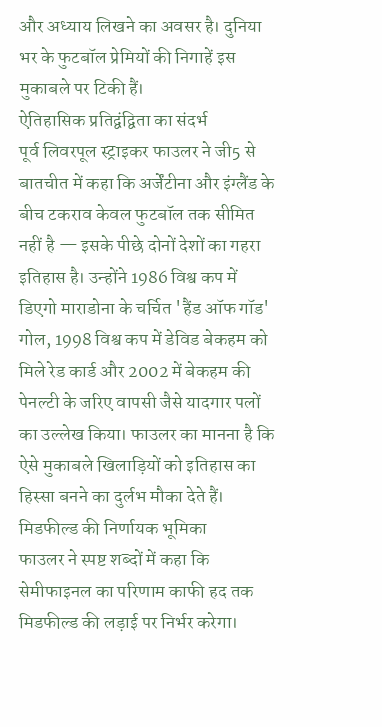और अध्याय लिखने का अवसर है। दुनिया भर के फुटबॉल प्रेमियों की निगाहें इस मुकाबले पर टिकी हैं।
ऐतिहासिक प्रतिद्वंद्विता का संदर्भ
पूर्व लिवरपूल स्ट्राइकर फाउलर ने जी5 से बातचीत में कहा कि अर्जेंटीना और इंग्लैंड के बीच टकराव केवल फुटबॉल तक सीमित नहीं है — इसके पीछे दोनों देशों का गहरा इतिहास है। उन्होंने 1986 विश्व कप में डिएगो माराडोना के चर्चित 'हैंड ऑफ गॉड' गोल, 1998 विश्व कप में डेविड बेकहम को मिले रेड कार्ड और 2002 में बेकहम की पेनल्टी के जरिए वापसी जैसे यादगार पलों का उल्लेख किया। फाउलर का मानना है कि ऐसे मुकाबले खिलाड़ियों को इतिहास का हिस्सा बनने का दुर्लभ मौका देते हैं।
मिडफील्ड की निर्णायक भूमिका
फाउलर ने स्पष्ट शब्दों में कहा कि सेमीफाइनल का परिणाम काफी हद तक मिडफील्ड की लड़ाई पर निर्भर करेगा।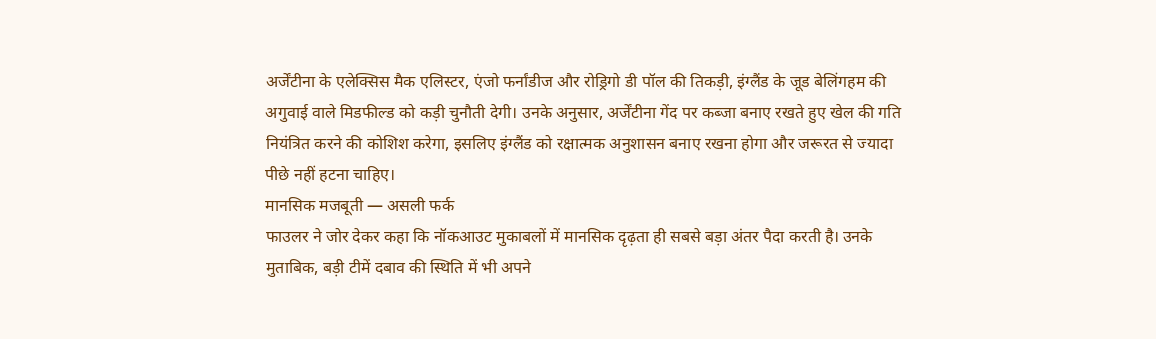अर्जेंटीना के एलेक्सिस मैक एलिस्टर, एंजो फर्नांडीज और रोड्रिगो डी पॉल की तिकड़ी, इंग्लैंड के जूड बेलिंगहम की अगुवाई वाले मिडफील्ड को कड़ी चुनौती देगी। उनके अनुसार, अर्जेंटीना गेंद पर कब्जा बनाए रखते हुए खेल की गति नियंत्रित करने की कोशिश करेगा, इसलिए इंग्लैंड को रक्षात्मक अनुशासन बनाए रखना होगा और जरूरत से ज्यादा पीछे नहीं हटना चाहिए।
मानसिक मजबूती — असली फर्क
फाउलर ने जोर देकर कहा कि नॉकआउट मुकाबलों में मानसिक दृढ़ता ही सबसे बड़ा अंतर पैदा करती है। उनके मुताबिक, बड़ी टीमें दबाव की स्थिति में भी अपने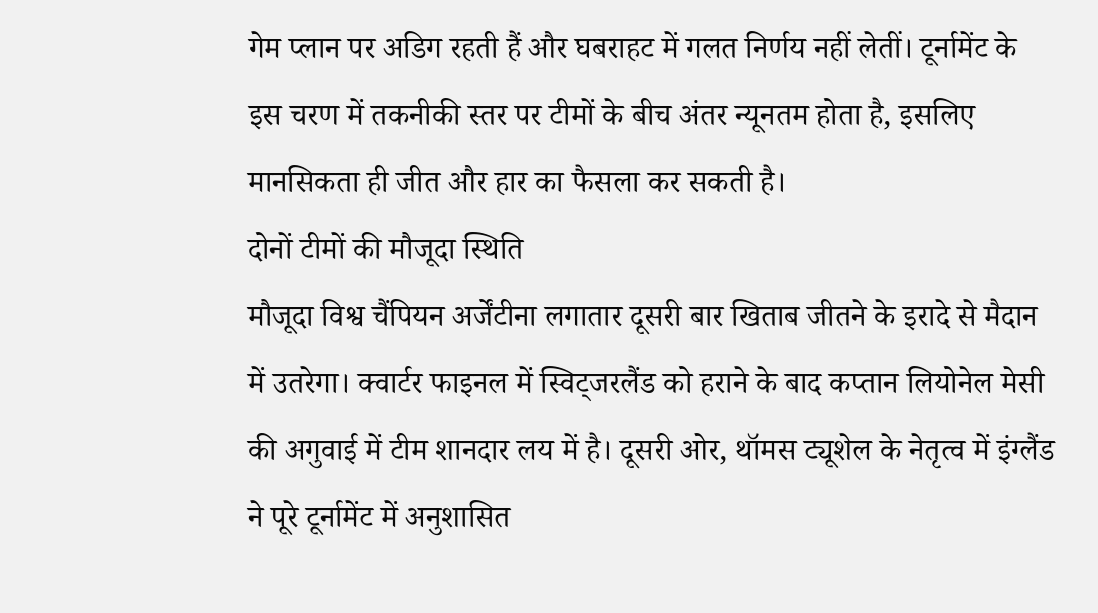गेम प्लान पर अडिग रहती हैं और घबराहट में गलत निर्णय नहीं लेतीं। टूर्नामेंट के इस चरण में तकनीकी स्तर पर टीमों के बीच अंतर न्यूनतम होता है, इसलिए मानसिकता ही जीत और हार का फैसला कर सकती है।
दोनों टीमों की मौजूदा स्थिति
मौजूदा विश्व चैंपियन अर्जेंटीना लगातार दूसरी बार खिताब जीतने के इरादे से मैदान में उतरेगा। क्वार्टर फाइनल में स्विट्जरलैंड को हराने के बाद कप्तान लियोनेल मेसी की अगुवाई में टीम शानदार लय में है। दूसरी ओर, थॉमस ट्यूशेल के नेतृत्व में इंग्लैंड ने पूरे टूर्नामेंट में अनुशासित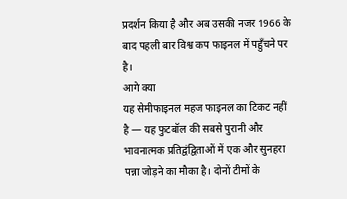प्रदर्शन किया है और अब उसकी नजर 1966 के बाद पहली बार विश्व कप फाइनल में पहुँचने पर है।
आगे क्या
यह सेमीफाइनल महज फाइनल का टिकट नहीं है — यह फुटबॉल की सबसे पुरानी और भावनात्मक प्रतिद्वंद्विताओं में एक और सुनहरा पन्ना जोड़ने का मौका है। दोनों टीमों के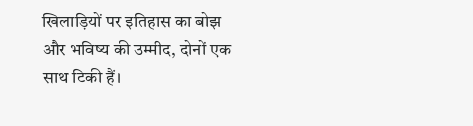खिलाड़ियों पर इतिहास का बोझ और भविष्य की उम्मीद, दोनों एक साथ टिकी हैं।